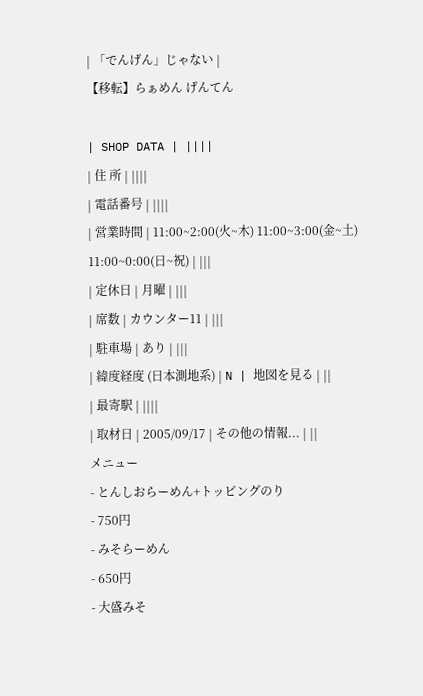| 「でんげん」じゃない |
【移転】らぁめん げんてん

| SHOP DATA | ||||
| 住 所 | ||||
| 電話番号 | ||||
| 営業時間 | 11:00~2:00(火~木) 11:00~3:00(金~土) 11:00~0:00(日~祝) | |||
| 定休日 | 月曜 | |||
| 席数 | カウンター11 | |||
| 駐車場 | あり | |||
| 緯度経度 (日本測地系) | N | 地図を見る | ||
| 最寄駅 | ||||
| 取材日 | 2005/09/17 | その他の情報... | ||
メニュー
- とんしおらーめん+トッピングのり
- 750円
- みそらーめん
- 650円
- 大盛みそ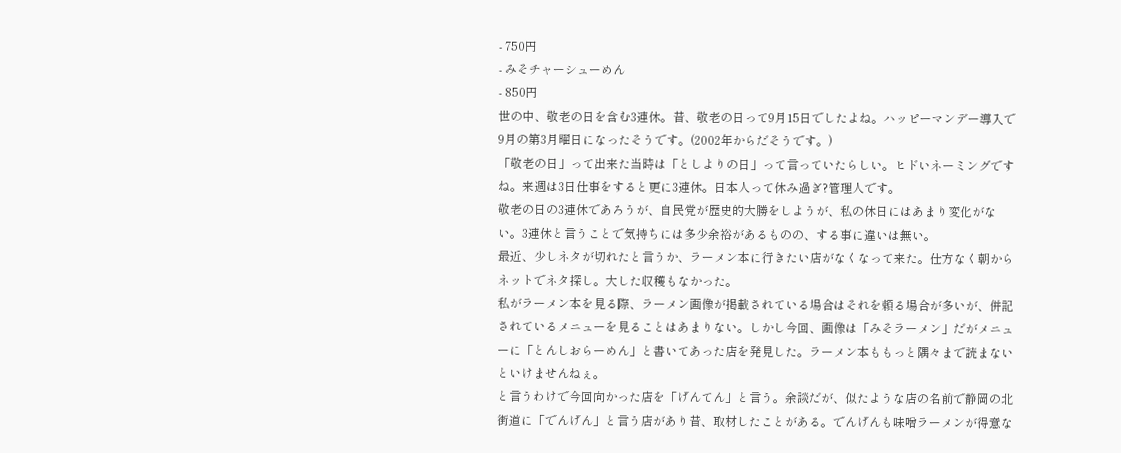- 750円
- みそチャーシューめん
- 850円
世の中、敬老の日を含む3連休。昔、敬老の日って9月15日でしたよね。ハッピーマンデー導入で9月の第3月曜日になったそうです。(2002年からだそうです。)
「敬老の日」って出来た当時は「としよりの日」って言っていたらしい。ヒドいネーミングですね。来週は3日仕事をすると更に3連休。日本人って休み過ぎ?管理人です。
敬老の日の3連休であろうが、自民党が歴史的大勝をしようが、私の休日にはあまり変化がない。3連休と言うことで気持ちには多少余裕があるものの、する事に違いは無い。
最近、少しネタが切れたと言うか、ラーメン本に行きたい店がなくなって来た。仕方なく朝からネットでネタ探し。大した収穫もなかった。
私がラーメン本を見る際、ラーメン画像が掲載されている場合はそれを頼る場合が多いが、併記されているメニューを見ることはあまりない。しかし今回、画像は「みそラーメン」だがメニューに「とんしおらーめん」と書いてあった店を発見した。ラーメン本ももっと隅々まで読まないといけませんねぇ。
と言うわけで今回向かった店を「げんてん」と言う。余談だが、似たような店の名前で静岡の北街道に「でんげん」と言う店があり昔、取材したことがある。でんげんも味噌ラーメンが得意な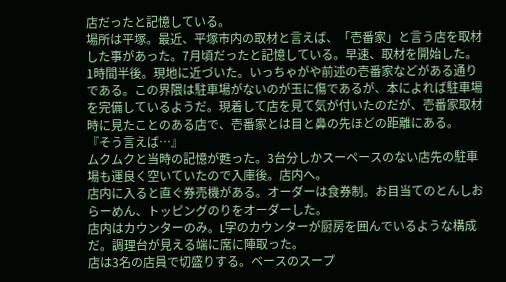店だったと記憶している。
場所は平塚。最近、平塚市内の取材と言えば、「壱番家」と言う店を取材した事があった。7月頃だったと記憶している。早速、取材を開始した。
1時間半後。現地に近づいた。いっちゃがや前述の壱番家などがある通りである。この界隈は駐車場がないのが玉に傷であるが、本によれば駐車場を完備しているようだ。現着して店を見て気が付いたのだが、壱番家取材時に見たことのある店で、壱番家とは目と鼻の先ほどの距離にある。
『そう言えば…』
ムクムクと当時の記憶が甦った。3台分しかスーペースのない店先の駐車場も運良く空いていたので入庫後。店内へ。
店内に入ると直ぐ券売機がある。オーダーは食券制。お目当てのとんしおらーめん、トッピングのりをオーダーした。
店内はカウンターのみ。L字のカウンターが厨房を囲んでいるような構成だ。調理台が見える端に席に陣取った。
店は3名の店員で切盛りする。ベースのスープ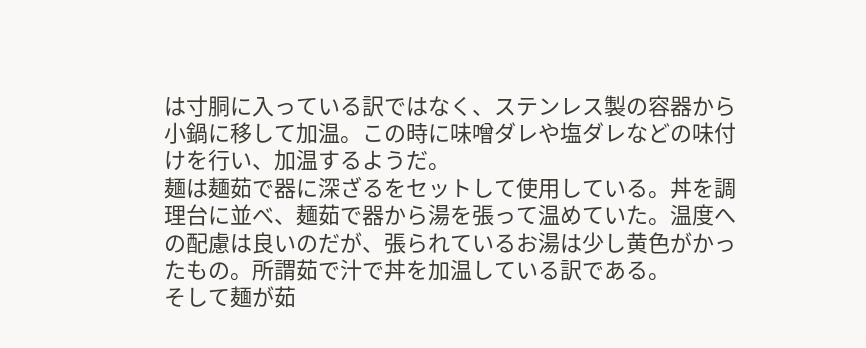は寸胴に入っている訳ではなく、ステンレス製の容器から小鍋に移して加温。この時に味噌ダレや塩ダレなどの味付けを行い、加温するようだ。
麺は麺茹で器に深ざるをセットして使用している。丼を調理台に並べ、麺茹で器から湯を張って温めていた。温度への配慮は良いのだが、張られているお湯は少し黄色がかったもの。所謂茹で汁で丼を加温している訳である。
そして麺が茹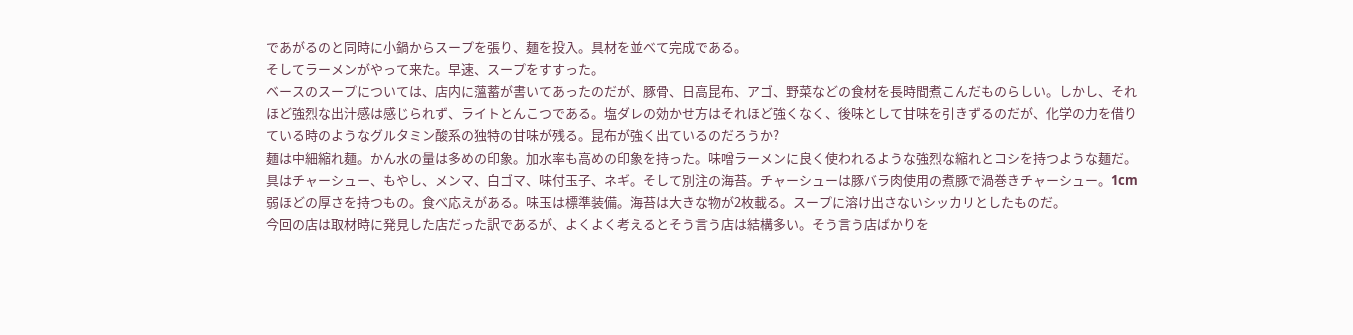であがるのと同時に小鍋からスープを張り、麺を投入。具材を並べて完成である。
そしてラーメンがやって来た。早速、スープをすすった。
ベースのスープについては、店内に薀蓄が書いてあったのだが、豚骨、日高昆布、アゴ、野菜などの食材を長時間煮こんだものらしい。しかし、それほど強烈な出汁感は感じられず、ライトとんこつである。塩ダレの効かせ方はそれほど強くなく、後味として甘味を引きずるのだが、化学の力を借りている時のようなグルタミン酸系の独特の甘味が残る。昆布が強く出ているのだろうか?
麺は中細縮れ麺。かん水の量は多めの印象。加水率も高めの印象を持った。味噌ラーメンに良く使われるような強烈な縮れとコシを持つような麺だ。
具はチャーシュー、もやし、メンマ、白ゴマ、味付玉子、ネギ。そして別注の海苔。チャーシューは豚バラ肉使用の煮豚で渦巻きチャーシュー。1cm弱ほどの厚さを持つもの。食べ応えがある。味玉は標準装備。海苔は大きな物が2枚載る。スープに溶け出さないシッカリとしたものだ。
今回の店は取材時に発見した店だった訳であるが、よくよく考えるとそう言う店は結構多い。そう言う店ばかりを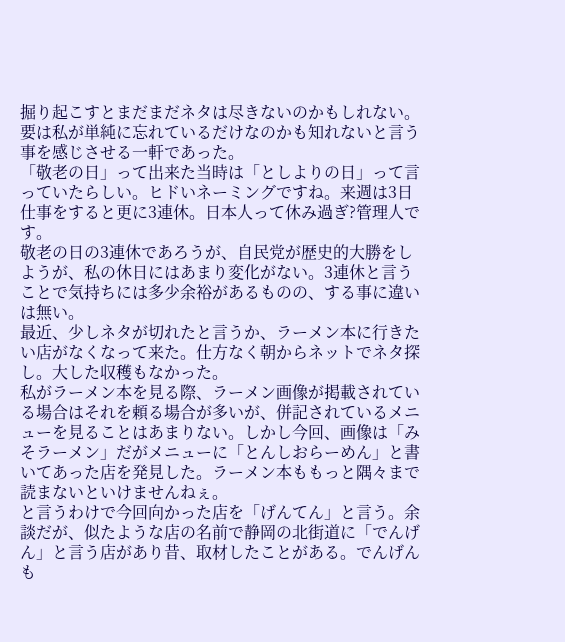掘り起こすとまだまだネタは尽きないのかもしれない。要は私が単純に忘れているだけなのかも知れないと言う事を感じさせる一軒であった。
「敬老の日」って出来た当時は「としよりの日」って言っていたらしい。ヒドいネーミングですね。来週は3日仕事をすると更に3連休。日本人って休み過ぎ?管理人です。
敬老の日の3連休であろうが、自民党が歴史的大勝をしようが、私の休日にはあまり変化がない。3連休と言うことで気持ちには多少余裕があるものの、する事に違いは無い。
最近、少しネタが切れたと言うか、ラーメン本に行きたい店がなくなって来た。仕方なく朝からネットでネタ探し。大した収穫もなかった。
私がラーメン本を見る際、ラーメン画像が掲載されている場合はそれを頼る場合が多いが、併記されているメニューを見ることはあまりない。しかし今回、画像は「みそラーメン」だがメニューに「とんしおらーめん」と書いてあった店を発見した。ラーメン本ももっと隅々まで読まないといけませんねぇ。
と言うわけで今回向かった店を「げんてん」と言う。余談だが、似たような店の名前で静岡の北街道に「でんげん」と言う店があり昔、取材したことがある。でんげんも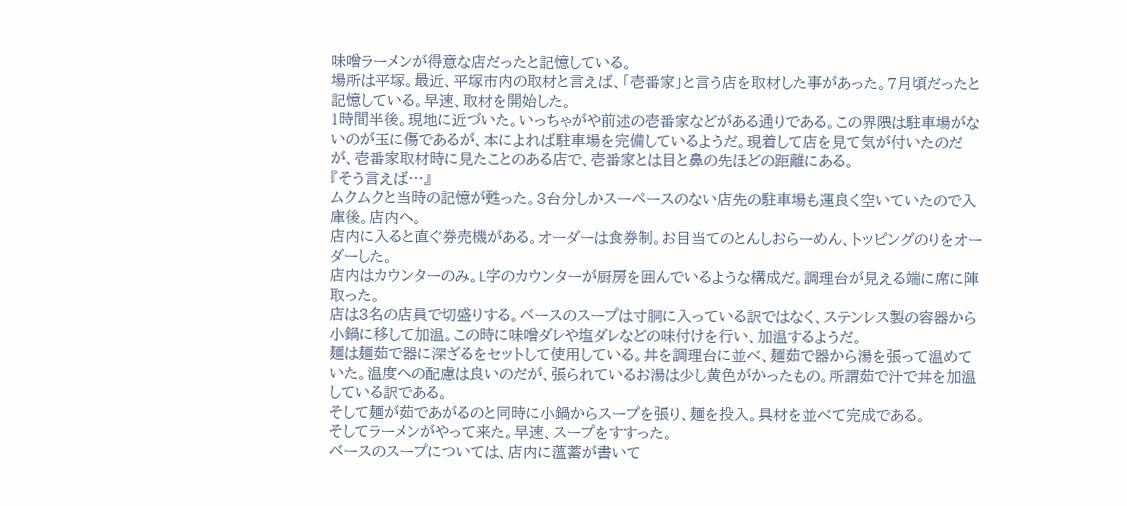味噌ラーメンが得意な店だったと記憶している。
場所は平塚。最近、平塚市内の取材と言えば、「壱番家」と言う店を取材した事があった。7月頃だったと記憶している。早速、取材を開始した。
1時間半後。現地に近づいた。いっちゃがや前述の壱番家などがある通りである。この界隈は駐車場がないのが玉に傷であるが、本によれば駐車場を完備しているようだ。現着して店を見て気が付いたのだが、壱番家取材時に見たことのある店で、壱番家とは目と鼻の先ほどの距離にある。
『そう言えば…』
ムクムクと当時の記憶が甦った。3台分しかスーペースのない店先の駐車場も運良く空いていたので入庫後。店内へ。
店内に入ると直ぐ券売機がある。オーダーは食券制。お目当てのとんしおらーめん、トッピングのりをオーダーした。
店内はカウンターのみ。L字のカウンターが厨房を囲んでいるような構成だ。調理台が見える端に席に陣取った。
店は3名の店員で切盛りする。ベースのスープは寸胴に入っている訳ではなく、ステンレス製の容器から小鍋に移して加温。この時に味噌ダレや塩ダレなどの味付けを行い、加温するようだ。
麺は麺茹で器に深ざるをセットして使用している。丼を調理台に並べ、麺茹で器から湯を張って温めていた。温度への配慮は良いのだが、張られているお湯は少し黄色がかったもの。所謂茹で汁で丼を加温している訳である。
そして麺が茹であがるのと同時に小鍋からスープを張り、麺を投入。具材を並べて完成である。
そしてラーメンがやって来た。早速、スープをすすった。
ベースのスープについては、店内に薀蓄が書いて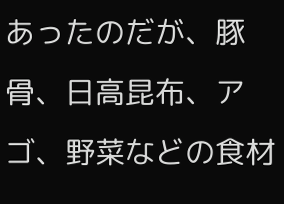あったのだが、豚骨、日高昆布、アゴ、野菜などの食材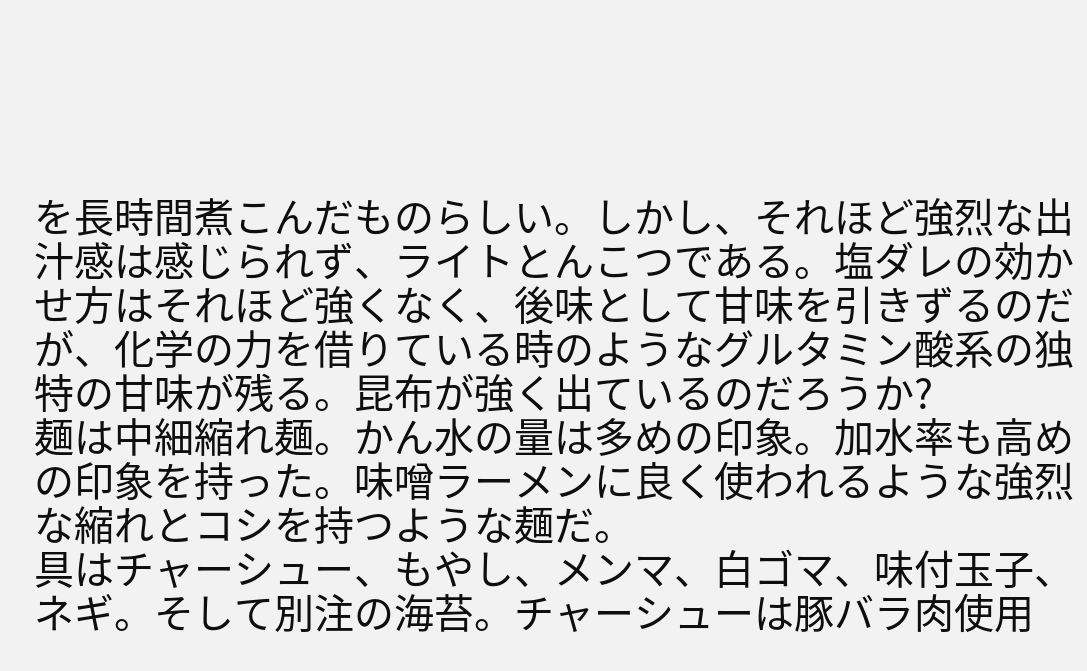を長時間煮こんだものらしい。しかし、それほど強烈な出汁感は感じられず、ライトとんこつである。塩ダレの効かせ方はそれほど強くなく、後味として甘味を引きずるのだが、化学の力を借りている時のようなグルタミン酸系の独特の甘味が残る。昆布が強く出ているのだろうか?
麺は中細縮れ麺。かん水の量は多めの印象。加水率も高めの印象を持った。味噌ラーメンに良く使われるような強烈な縮れとコシを持つような麺だ。
具はチャーシュー、もやし、メンマ、白ゴマ、味付玉子、ネギ。そして別注の海苔。チャーシューは豚バラ肉使用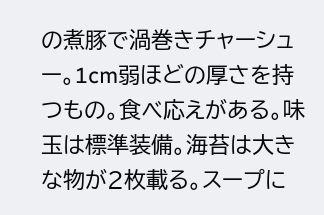の煮豚で渦巻きチャーシュー。1cm弱ほどの厚さを持つもの。食べ応えがある。味玉は標準装備。海苔は大きな物が2枚載る。スープに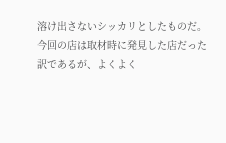溶け出さないシッカリとしたものだ。
今回の店は取材時に発見した店だった訳であるが、よくよく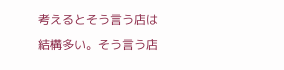考えるとそう言う店は結構多い。そう言う店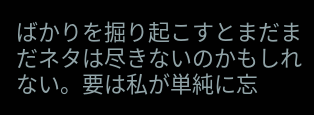ばかりを掘り起こすとまだまだネタは尽きないのかもしれない。要は私が単純に忘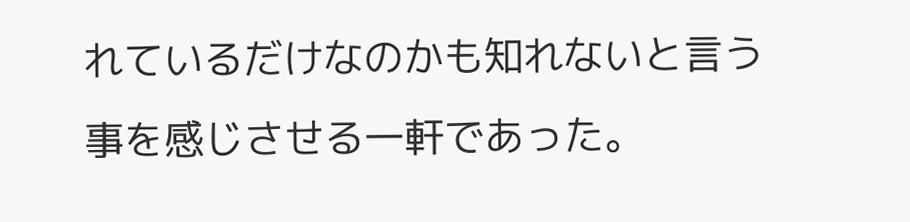れているだけなのかも知れないと言う事を感じさせる一軒であった。